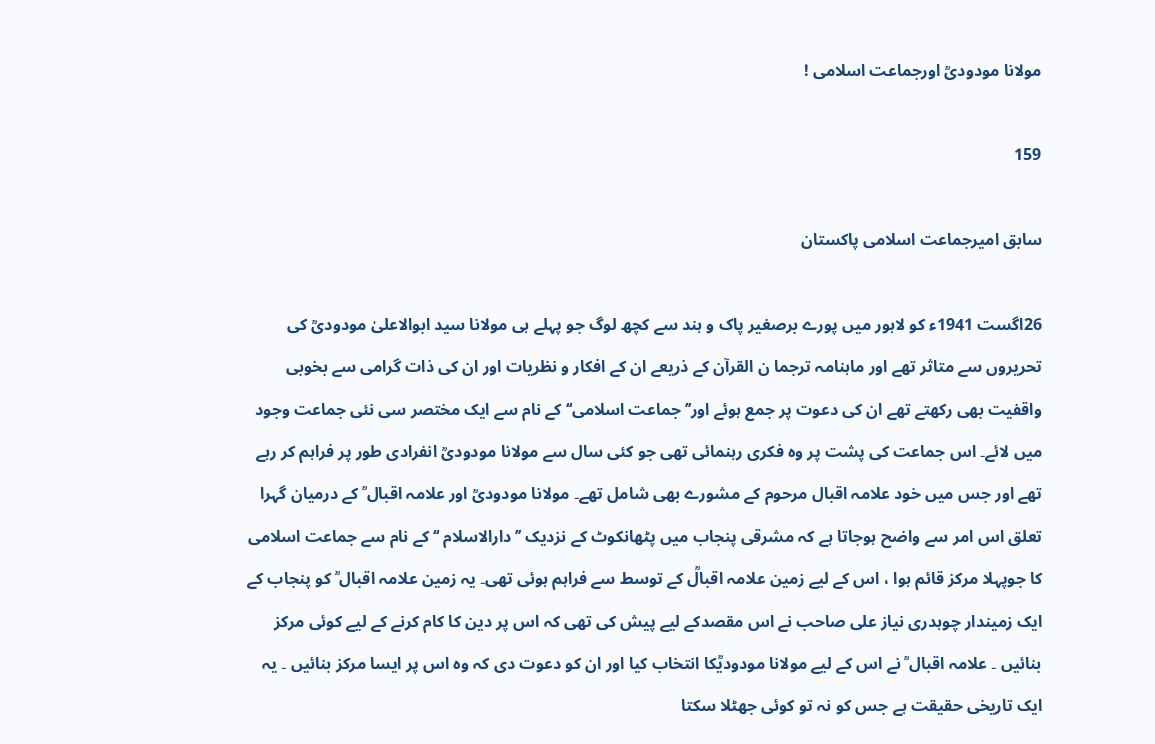مولانا مودودیؒ اورجماعت اسلامی !

159

سابق امیرجماعت اسلامی پاکستان

26اگست 1941ء کو لاہور میں پورے برصغیر پاک و ہند سے کچھ لوگ جو پہلے ہی مولانا سید ابوالاعلیٰ مودودیؒ کی تحریروں سے متاثر تھے اور ماہنامہ ترجما ن القرآن کے ذریعے ان کے افکار و نظریات اور ان کی ذات گرامی سے بخوبی واقفیت بھی رکھتے تھے ان کی دعوت پر جمع ہوئے اور’’جماعت اسلامی‘‘ کے نام سے ایک مختصر سی نئی جماعت وجود میں لائے۔ اس جماعت کی پشت پر وہ فکری رہنمائی تھی جو کئی سال سے مولانا مودودیؒ انفرادی طور پر فراہم کر رہے تھے اور جس میں خود علامہ اقبال مرحوم کے مشورے بھی شامل تھے۔ مولانا مودودیؒ اور علامہ اقبال ؒ کے درمیان گہرا تعلق اس امر سے واضح ہوجاتا ہے کہ مشرقی پنجاب میں پٹھانکوٹ کے نزدیک ’’دارالاسلام ‘‘ کے نام سے جماعت اسلامی کا جوپہلا مرکز قائم ہوا ، اس کے لیے زمین علامہ اقبالؒ کے توسط سے فراہم ہوئی تھی۔ یہ زمین علامہ اقبال ؒ کو پنجاب کے ایک زمیندار چوہدری نیاز علی صاحب نے اس مقصدکے لیے پیش کی تھی کہ اس پر دین کا کام کرنے کے لیے کوئی مرکز بنائیں ۔ علامہ اقبال ؒ نے اس کے لیے مولانا مودودیؒکا انتخاب کیا اور ان کو دعوت دی کہ وہ اس پر ایسا مرکز بنائیں ۔ یہ ایک تاریخی حقیقت ہے جس کو نہ تو کوئی جھٹلا سکتا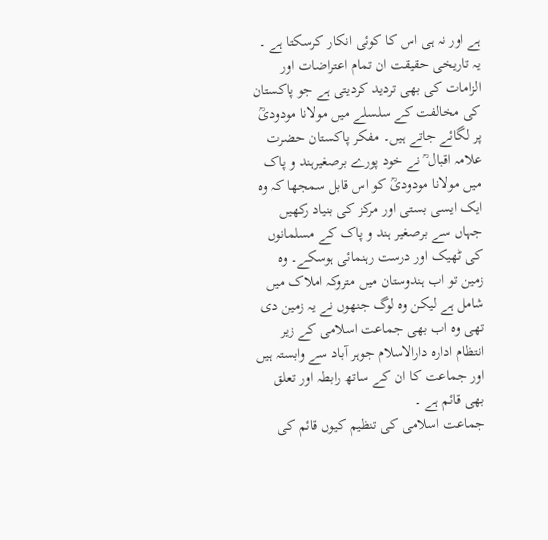ہے اور نہ ہی اس کا کوئی انکار کرسکتا ہے ۔ یہ تاریخی حقیقت ان تمام اعتراضات اور الزامات کی بھی تردید کردیتی ہے جو پاکستان کی مخالفت کے سلسلے میں مولانا مودودیؒ پر لگائے جاتے ہیں۔ مفکر پاکستان حضرت علامہ اقبال ؒ نے خود پورے برصغیرہند و پاک میں مولانا مودودیؒ کو اس قابل سمجھا کہ وہ ایک ایسی بستی اور مرکز کی بنیاد رکھیں جہاں سے برصغیر ہند و پاک کے مسلمانوں کی ٹھیک اور درست رہنمائی ہوسکے۔ وہ زمین تو اب ہندوستان میں متروکہ املاک میں شامل ہے لیکن وہ لوگ جنھوں نے یہ زمین دی تھی وہ اب بھی جماعت اسلامی کے زیر انتظام ادارہ دارالاسلام جوہر آباد سے وابستہ ہیں اور جماعت کا ان کے ساتھ رابطہ اور تعلق بھی قائم ہے ۔
جماعت اسلامی کی تنظیم کیوں قائم کی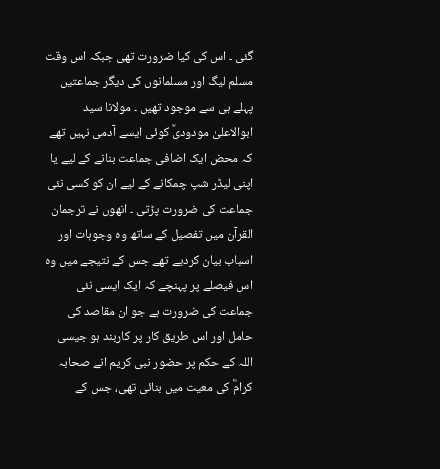گئی ۔ اس کی کیا ضرورت تھی جبکہ اس وقت مسلم لیگ اور مسلمانوں کی دیگر جماعتیں پہلے ہی سے موجود تھیں ۔ مولانا سید ابوالاعلیٰ مودودیؒ کوئی ایسے آدمی نہیں تھے کہ محض ایک اضافی جماعت بنانے کے لیے یا اپنی لیڈر شپ چمکانے کے لیے ان کو کسی نئی جماعت کی ضرورت پڑتی ۔ انھوں نے ترجمان القرآن میں تفصیل کے ساتھ وہ وجوہات اور اسباب بیان کردیے تھے جس کے نتیجے میں وہ اس فیصلے پر پہنچے کہ ایک ایسی نئی جماعت کی ضرورت ہے جو ان مقاصد کی حامل اور اس طریق کار پر کاربند ہو جیسی اللہ کے حکم پر حضور نبی کریم انے صحابہ کرامؓ کی معیت میں بنائی تھی، جس کے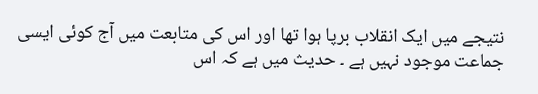نتیجے میں ایک انقلاب برپا ہوا تھا اور اس کی متابعت میں آج کوئی ایسی جماعت موجود نہیں ہے ۔ حدیث میں ہے کہ اس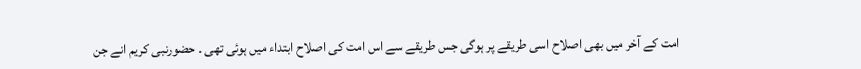امت کے آخر میں بھی اصلاح اسی طریقے پر ہوگی جس طریقے سے اس امت کی اصلاح ابتداء میں ہوئی تھی ۔ حضورنبی کریم انے جن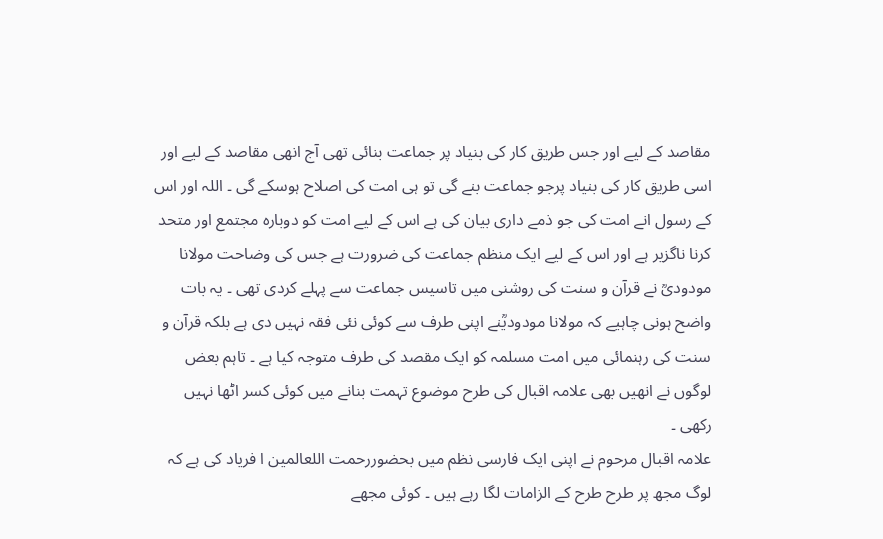مقاصد کے لیے اور جس طریق کار کی بنیاد پر جماعت بنائی تھی آج انھی مقاصد کے لیے اور اسی طریق کار کی بنیاد پرجو جماعت بنے گی تو ہی امت کی اصلاح ہوسکے گی ۔ اللہ اور اس کے رسول انے امت کی جو ذمے داری بیان کی ہے اس کے لیے امت کو دوبارہ مجتمع اور متحد کرنا ناگزیر ہے اور اس کے لیے ایک منظم جماعت کی ضرورت ہے جس کی وضاحت مولانا مودودیؒ نے قرآن و سنت کی روشنی میں تاسیس جماعت سے پہلے کردی تھی ۔ یہ بات واضح ہونی چاہیے کہ مولانا مودودیؒنے اپنی طرف سے کوئی نئی فقہ نہیں دی ہے بلکہ قرآن و سنت کی رہنمائی میں امت مسلمہ کو ایک مقصد کی طرف متوجہ کیا ہے ۔ تاہم بعض لوگوں نے انھیں بھی علامہ اقبال کی طرح موضوع تہمت بنانے میں کوئی کسر اٹھا نہیں رکھی ۔
علامہ اقبال مرحوم نے اپنی ایک فارسی نظم میں بحضوررحمت اللعالمین ا فریاد کی ہے کہ لوگ مجھ پر طرح طرح کے الزامات لگا رہے ہیں ۔ کوئی مجھے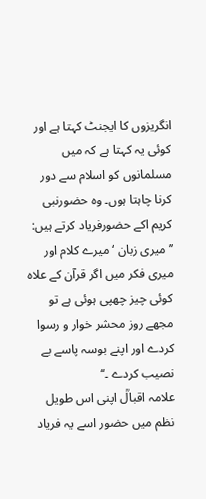انگریزوں کا ایجنٹ کہتا ہے اور کوئی یہ کہتا ہے کہ میں مسلمانوں کو اسلام سے دور کرنا چاہتا ہوں۔ وہ حضورنبی کریم اکے حضورفریاد کرتے ہیں:
’’میری زبان ‘ میرے کلام اور میری فکر میں اگر قرآن کے علاہ کوئی چیز چھپی ہوئی ہے تو مجھے روز محشر خوار و رسوا کردے اور اپنے بوسہ پاسے بے نصیب کردے ۔‘‘
علامہ اقبالؒ اپنی اس طویل نظم میں حضور اسے یہ فریاد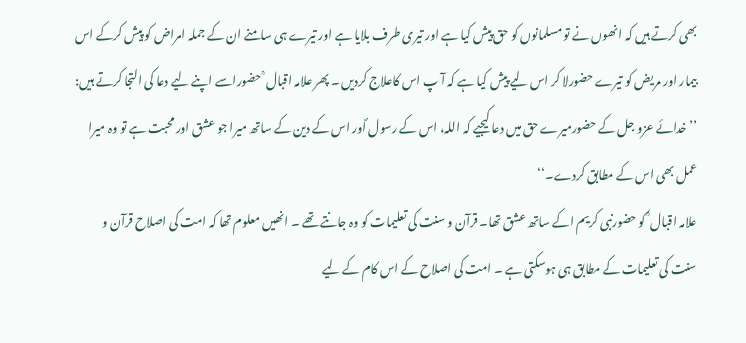بھی کرتے ہیں کہ انھوں نے تو مسلمانوں کو حق پیش کیا ہے اور تیری طرف بلایا ہے اور تیرے ہی سامنے ان کے جملہ امراض کو پیش کرکے اس بیمار اور مریض کو تیرے حضورلا کر اس لیے پیش کیا ہے کہ آ پ اس کاعلاج کردیں ۔ پھر علامہ اقبال ؒ حضوراسے اپنے لیے دعا کی التجا کرتے ہیں:
’’خدائے عزو جل کے حضورمیرے حق میں دعا کیجیے کہ اللہ، اس کے رسول ؐاور اس کے دین کے ساتھ میرا جو عشق اور محبت ہے تو وہ میرا عمل بھی اس کے مطابق کردے۔‘‘
علامہ اقبال ؒ کو حضورنبی کریم اکے ساتھ عشق تھا۔ قرآن و سنت کی تعلیمات کو وہ جانتے تھے ۔ انھیں معلوم تھا کہ امت کی اصلاح قرآن و سنت کی تعلیمات کے مطابق ہی ہوسکتی ہے ۔ امت کی اصلاح کے اس کام کے لیے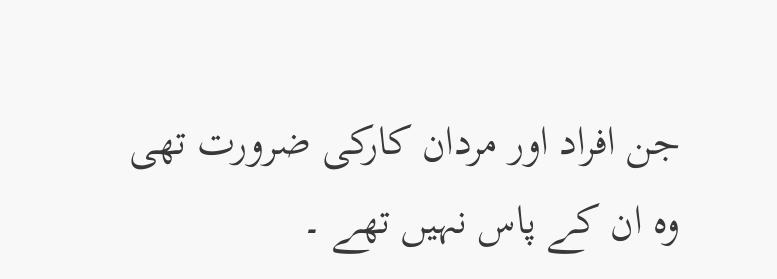جن افراد اور مردان کارکی ضرورت تھی وہ ان کے پاس نہیں تھے ۔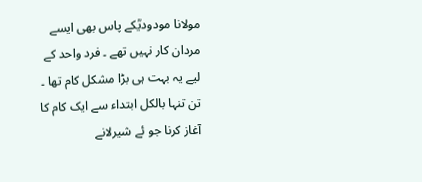مولانا مودودیؒکے پاس بھی ایسے مردان کار نہیں تھے ۔ فرد واحد کے لیے یہ بہت ہی بڑا مشکل کام تھا ۔ تن تنہا بالکل ابتداء سے ایک کام کا آغاز کرنا جو ئے شیرلانے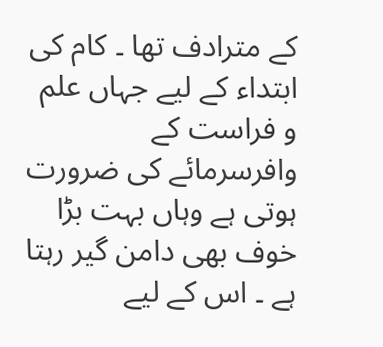کے مترادف تھا ۔ کام کی ابتداء کے لیے جہاں علم و فراست کے وافرسرمائے کی ضرورت ہوتی ہے وہاں بہت بڑا خوف بھی دامن گیر رہتا ہے ۔ اس کے لیے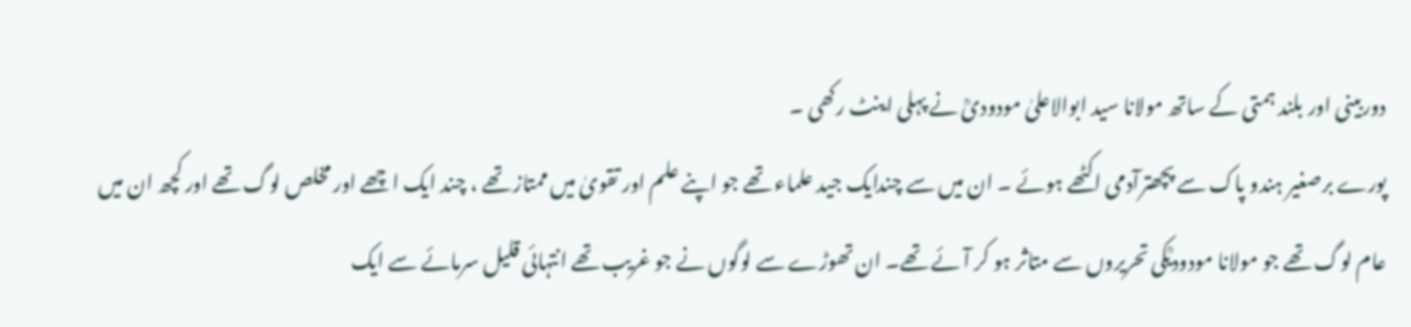دوربینی اور بلند ہمتی کے ساتھ مولانا سید ابوالاعلیٰ مودودیؒ نے پہلی اینٹ رکھی ۔
پورے برصغیر ہندو پاک سے پچھترآدمی اکٹھے ہوئے ۔ ان میں سے چندایک جید علماء تھے جو اپنے علم اور تقویٰ میں ممتاز تھے ، چند ایک اچھے اور مخلص لوگ تھے اور کچھ ان میں عام لوگ تھے جو مولانا مودودیؒکی تحریروں سے متاثر ہو کر آئے تھے۔ ان تھوڑے سے لوگوں نے جو غریب تھے انتہائی قلیل سرمائے سے ایک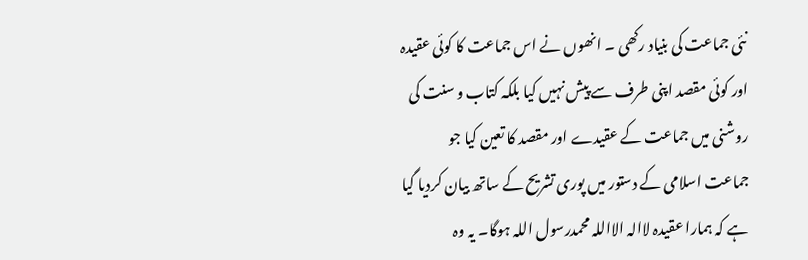نئی جماعت کی بنیاد رکھی ۔ انھوں نے اس جماعت کا کوئی عقیدہ اور کوئی مقصد اپنی طرف سے پیش نہیں کیا بلکہ کتاب و سنت کی روشنی میں جماعت کے عقیدے اور مقصد کا تعین کیا جو جماعت اسلامی کے دستور میں پوری تشریح کے ساتھ بیان کردیا گیا ہے کہ ہمارا عقیدہ لاالہ الااللہ محمدرسول اللہ ہوگا۔ یہ وہ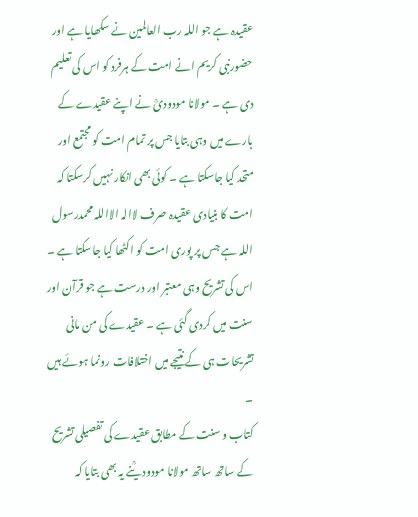عقیدہ ہے جو اللہ رب العالمین نے سکھایا ہے اور حضورنبی کریم انے امت کے ہرفرد کو اس کی تعلیم دی ہے ۔ مولانا مودودیؒ نے اپنے عقیدے کے بارے میں وہی بتایا جس پر تمام امت کو مجتمع اور متحد کیا جاسکتا ہے ۔ کوئی بھی انکار نہیں کرسکتا کہ امت کا بنیادی عقیدہ صرف لاالہ الااللہ محمدرسول اللہ ہے جس پر پوری امت کو اکٹھا کیا جاسکتا ہے ۔ اس کی تشریح وہی معتبر اور درست ہے جو قرآن اور سنت میں کردی گئی ہے ۔ عقیدے کی من مانی تشریحات ہی کے نتیجے میں اختلافات رونما ہوئے ہیں ۔
کتاب و سنت کے مطابق عقیدے کی تفصیلی تشریح کے ساتھ ساتھ مولانا مودودیؒنے یہ بھی بتایا کہ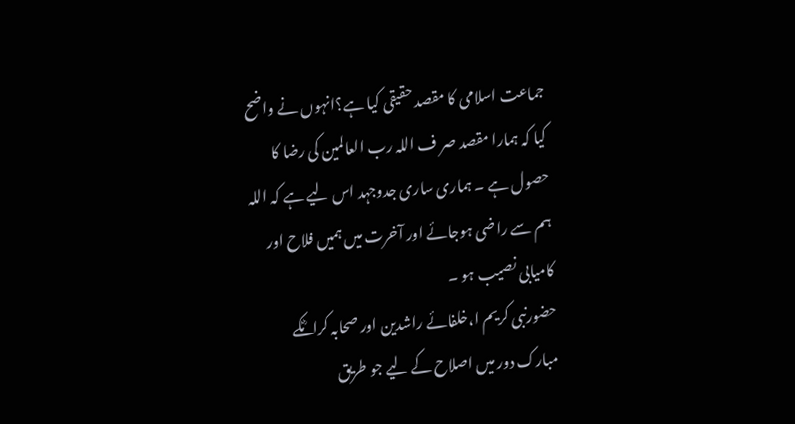جماعت اسلامی کا مقصد حقیقی کیا ہے؟انہوں نے واضح کیا کہ ہمارا مقصد صر ف اللہ رب العالمین کی رضا کا حصول ہے ۔ ہماری ساری جدوجہد اس لیے ہے کہ اللہ ہم سے راضی ہوجائے اور آخرت میں ہمیں فلاح اور کامیابی نصیب ہو ۔
حضورنبی کریم ا،خلفائے راشدین اور صحابہ کرامؓکے مبارک دور میں اصلاح کے لیے جو طریق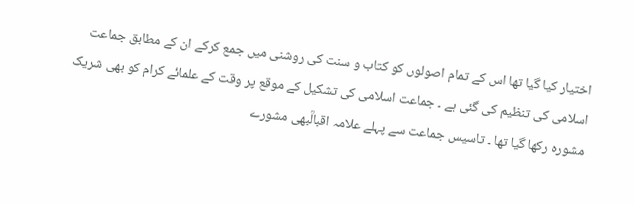اختیار کیا گیا تھا اس کے تمام اصولوں کو کتاب و سنت کی روشنی میں جمع کرکے ان کے مطابق جماعت اسلامی کی تنظیم کی گئی ہے ۔ جماعت اسلامی کی تشکیل کے موقع پر وقت کے علمائے کرام کو بھی شریک مشورہ رکھا گیا تھا ۔ تاسیس جماعت سے پہلے علامہ اقبالؒبھی مشورے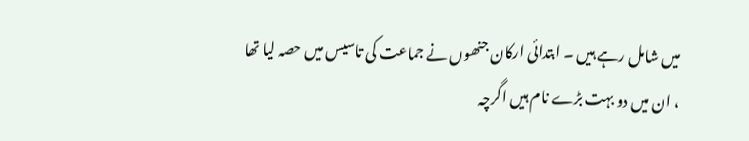میں شامل رہے ہیں ۔ ابتدائی ارکان جنھوں نے جماعت کی تاسیس میں حصہ لیا تھا ، ان میں دو بہت بڑے نام ہیں اگرچہ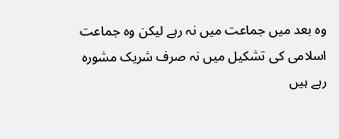وہ بعد میں جماعت میں نہ رہے لیکن وہ جماعت اسلامی کی تشکیل میں نہ صرف شریک مشورہ رہے ہیں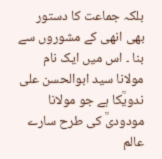بلکہ جماعت کا دستور بھی انھی کے مشوروں سے بنا ۔ اس میں ایک نام مولانا سید ابوالحسن علی ندویؒکا ہے جو مولانا مودودیؒ کی طرح سارے عالم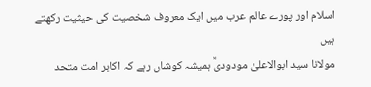اسلام اور پورے عالم عرب میں ایک معروف شخصیت کی حیثیت رکھتے ہیں
مولانا سید ابوالاعلیٰ مودودیؒ ہمیشہ کوشاں رہے کہ اکابر امت متحد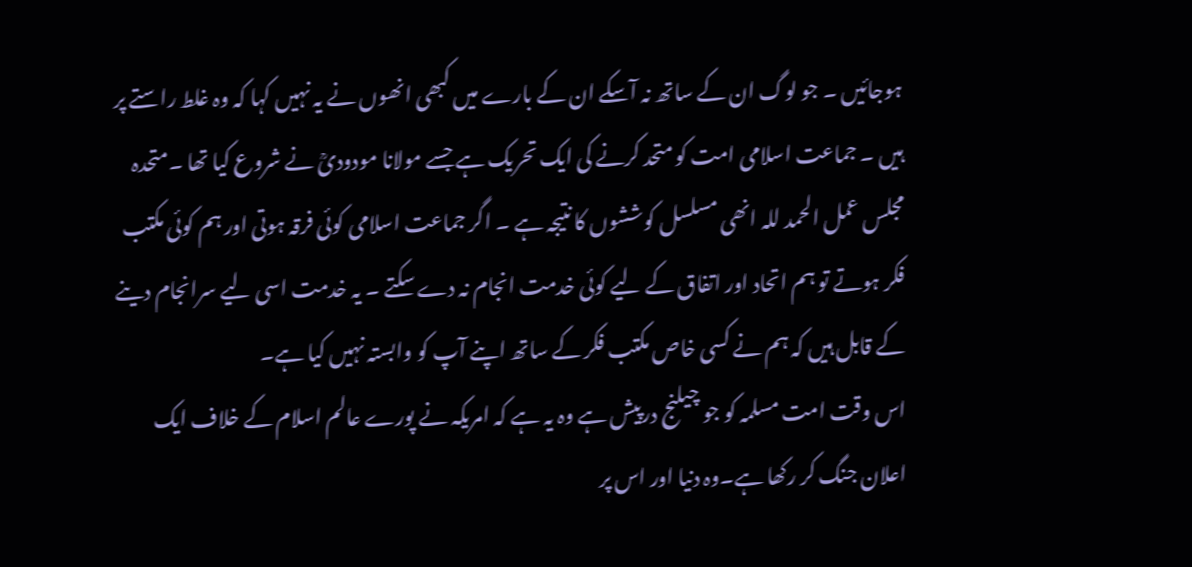ہوجائیں ۔ جو لوگ ان کے ساتھ نہ آسکے ان کے بارے میں کبھی انھوں نے یہ نہیں کہا کہ وہ غلط راستے پر ہیں ۔ جماعت اسلامی امت کو متحد کرنے کی ایک تحریک ہے جسے مولانا مودودیؒ نے شروع کیا تھا ۔متحدہ مجلس عمل الحمد للہ انھی مسلسل کوششوں کا نتیجہ ہے ۔ اگر جماعت اسلامی کوئی فرقہ ہوتی اور ہم کوئی مکتب فکر ہوتے تو ہم اتحاد اور اتفاق کے لیے کوئی خدمت انجام نہ دے سکتے ۔ یہ خدمت اسی لیے سرانجام دینے کے قابل ہیں کہ ہم نے کسی خاص مکتب فکر کے ساتھ اپنے آپ کو وابستہ نہیں کیا ہے۔
اس وقت امت مسلمہ کو جو چیلنج درپیش ہے وہ یہ ہے کہ امریکہ نے پورے عالم اسلام کے خلاف ایک اعلان جنگ کر رکھا ہے۔وہ دنیا اور اس پر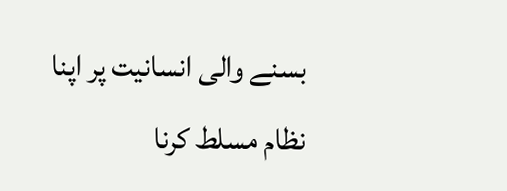بسنے والی انسانیت پر اپنا نظام مسلط کرنا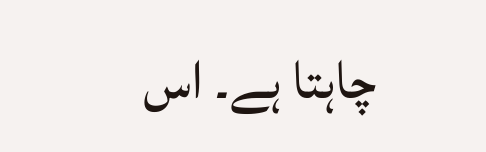چاہتا ہے۔ اس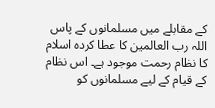کے مقابلے میں مسلمانوں کے پاس اللہ رب العالمین کا عطا کردہ اسلام کا نظام رحمت موجود ہے۔ اس نظام کے قیام کے لیے مسلمانوں کو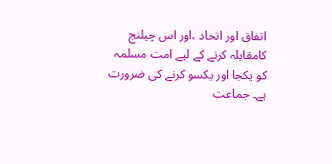اتفاق اور اتحاد ،اور اس چیلنج کامقابلہ کرنے کے لیے امت مسلمہ کو یکجا اور یکسو کرنے کی ضرورت ہے۔ جماعت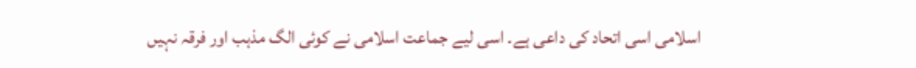اسلامی اسی اتحاد کی داعی ہے۔ اسی لیے جماعت اسلامی نے کوئی الگ مذہب اور فرقہ نہیں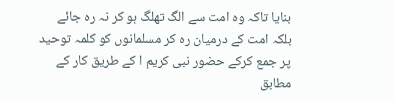بنایا تاکہ وہ امت سے الگ تھلگ ہو کر نہ رہ جائے بلکہ امت کے درمیان رہ کر مسلمانوں کو کلمہ توحید پر جمع کرکے حضور نبی کریم ا کے طریق کار کے مطابق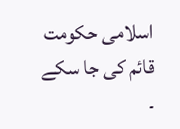اسلامی حکومت قائم کی جا سکے ۔